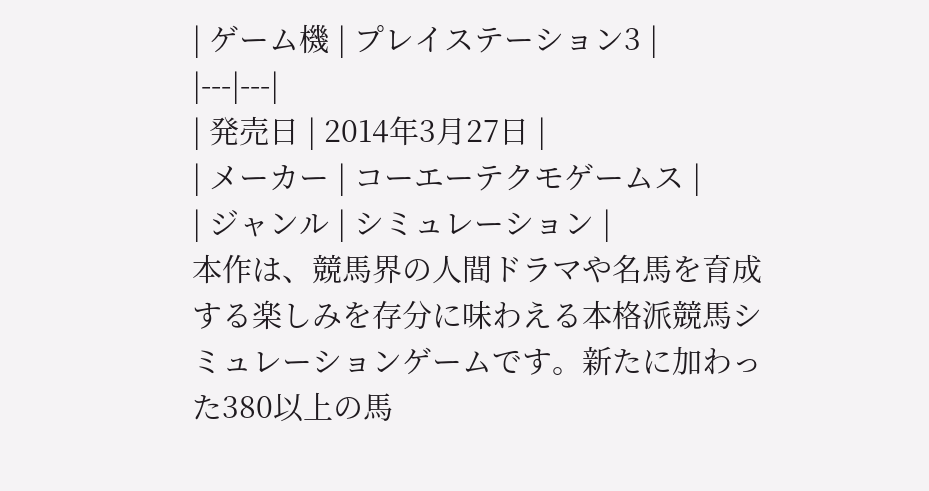| ゲーム機 | プレイステーション3 |
|---|---|
| 発売日 | 2014年3月27日 |
| メーカー | コーエーテクモゲームス |
| ジャンル | シミュレーション |
本作は、競馬界の人間ドラマや名馬を育成する楽しみを存分に味わえる本格派競馬シミュレーションゲームです。新たに加わった380以上の馬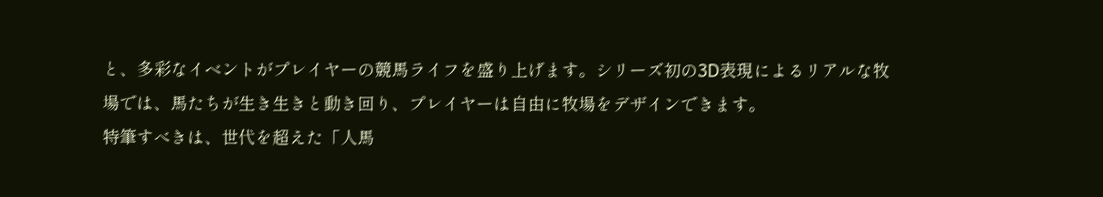と、多彩なイベントがプレイヤーの競馬ライフを盛り上げます。シリーズ初の3D表現によるリアルな牧場では、馬たちが生き生きと動き回り、プレイヤーは自由に牧場をデザインできます。
特筆すべきは、世代を超えた「人馬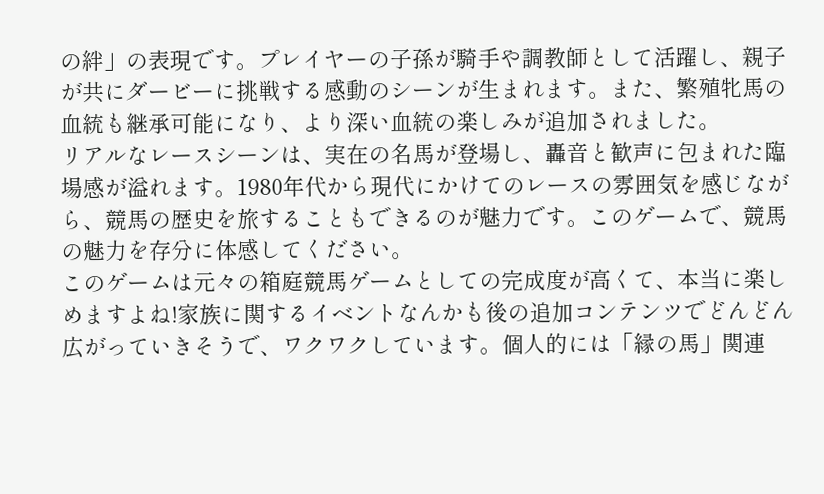の絆」の表現です。プレイヤーの子孫が騎手や調教師として活躍し、親子が共にダービーに挑戦する感動のシーンが生まれます。また、繁殖牝馬の血統も継承可能になり、より深い血統の楽しみが追加されました。
リアルなレースシーンは、実在の名馬が登場し、轟音と歓声に包まれた臨場感が溢れます。1980年代から現代にかけてのレースの雰囲気を感じながら、競馬の歴史を旅することもできるのが魅力です。このゲームで、競馬の魅力を存分に体感してください。
このゲームは元々の箱庭競馬ゲームとしての完成度が高くて、本当に楽しめますよね!家族に関するイベントなんかも後の追加コンテンツでどんどん広がっていきそうで、ワクワクしています。個人的には「縁の馬」関連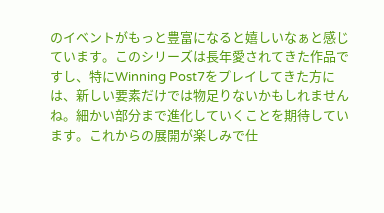のイベントがもっと豊富になると嬉しいなぁと感じています。このシリーズは長年愛されてきた作品ですし、特にWinning Post7をプレイしてきた方には、新しい要素だけでは物足りないかもしれませんね。細かい部分まで進化していくことを期待しています。これからの展開が楽しみで仕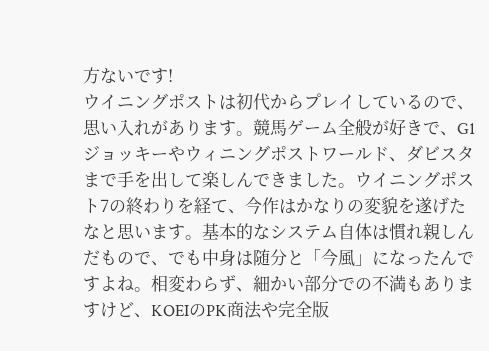方ないです!
ウイニングポストは初代からプレイしているので、思い入れがあります。競馬ゲーム全般が好きで、G1ジョッキーやウィニングポストワールド、ダビスタまで手を出して楽しんできました。ウイニングポスト7の終わりを経て、今作はかなりの変貌を遂げたなと思います。基本的なシステム自体は慣れ親しんだもので、でも中身は随分と「今風」になったんですよね。相変わらず、細かい部分での不満もありますけど、KOEIのPK商法や完全版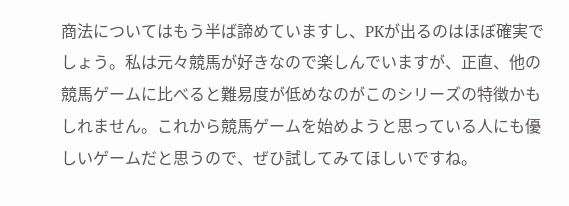商法についてはもう半ば諦めていますし、PKが出るのはほぼ確実でしょう。私は元々競馬が好きなので楽しんでいますが、正直、他の競馬ゲームに比べると難易度が低めなのがこのシリーズの特徴かもしれません。これから競馬ゲームを始めようと思っている人にも優しいゲームだと思うので、ぜひ試してみてほしいですね。